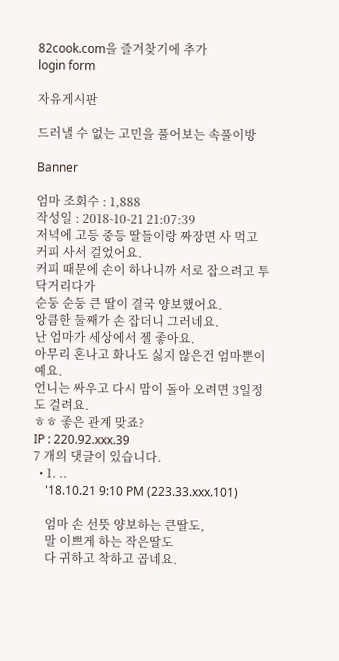82cook.com을 즐겨찾기에 추가
login form

자유게시판

드러낼 수 없는 고민을 풀어보는 속풀이방

Banner

엄마 조회수 : 1,888
작성일 : 2018-10-21 21:07:39
저녁에 고등 중등 딸들이랑 짜장면 사 먹고
커피 사서 걸었어요.
커피 때문에 손이 하나니까 서로 잡으려고 투닥거리다가
순둥 순둥 큰 딸이 결국 양보했어요.
앙큼한 둘째가 손 잡더니 그러네요.
난 엄마가 세상에서 젤 좋아요.
아무리 혼나고 화나도 싫지 않은건 엄마뿐이예요.
언니는 싸우고 다시 맘이 돌아 오려면 3일정도 걸려요.
ㅎㅎ 좋은 관계 맞죠?
IP : 220.92.xxx.39
7 개의 댓글이 있습니다.
  • 1. ..
    '18.10.21 9:10 PM (223.33.xxx.101)

    엄마 손 선뜻 양보하는 큰딸도,
    말 이쁘게 하는 작은딸도
    다 귀하고 착하고 곱네요.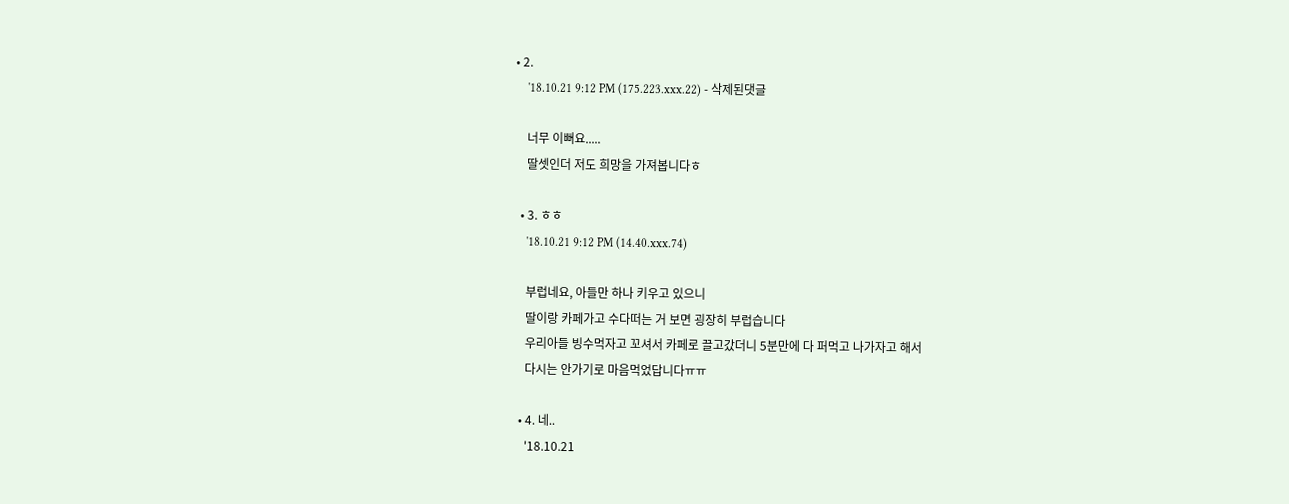• 2.
    '18.10.21 9:12 PM (175.223.xxx.22) - 삭제된댓글

    너무 이뻐요.....
    딸셋인더 저도 희망을 가져봅니다ㅎ

  • 3. ㅎㅎ
    '18.10.21 9:12 PM (14.40.xxx.74)

    부럽네요, 아들만 하나 키우고 있으니
    딸이랑 카페가고 수다떠는 거 보면 굉장히 부럽습니다
    우리아들 빙수먹자고 꼬셔서 카페로 끌고갔더니 5분만에 다 퍼먹고 나가자고 해서
    다시는 안가기로 마음먹었답니다ㅠㅠ

  • 4. 네..
    '18.10.21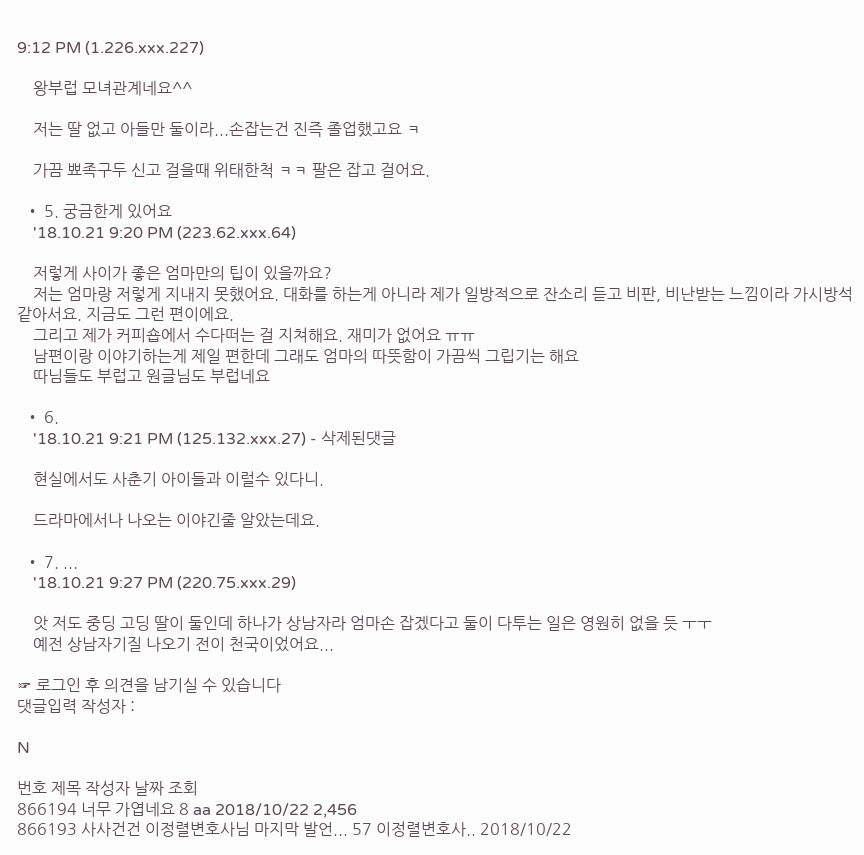9:12 PM (1.226.xxx.227)

    왕부럽 모녀관계네요^^

    저는 딸 없고 아들만 둘이라...손잡는건 진즉 졸업했고요 ㅋ

    가끔 뾰족구두 신고 걸을때 위태한척 ㅋㅋ 팔은 잡고 걸어요.

  • 5. 궁금한게 있어요
    '18.10.21 9:20 PM (223.62.xxx.64)

    저렇게 사이가 좋은 엄마만의 팁이 있을까요?
    저는 엄마랑 저렇게 지내지 못했어요. 대화를 하는게 아니라 제가 일방적으로 잔소리 듣고 비판, 비난받는 느낌이라 가시방석 같아서요. 지금도 그런 편이에요.
    그리고 제가 커피숍에서 수다떠는 걸 지쳐해요. 재미가 없어요 ㅠㅠ
    남편이랑 이야기하는게 제일 편한데 그래도 엄마의 따뜻함이 가끔씩 그립기는 해요
    따님들도 부럽고 원글님도 부럽네요

  • 6.
    '18.10.21 9:21 PM (125.132.xxx.27) - 삭제된댓글

    현실에서도 사춘기 아이들과 이럴수 있다니.

    드라마에서나 나오는 이야긴줄 알았는데요.

  • 7. ...
    '18.10.21 9:27 PM (220.75.xxx.29)

    앗 저도 중딩 고딩 딸이 둘인데 하나가 상남자라 엄마손 잡겠다고 둘이 다투는 일은 영원히 없을 듯 ㅜㅜ
    예전 상남자기질 나오기 전이 천국이었어요...

☞ 로그인 후 의견을 남기실 수 있습니다
댓글입력 작성자 :

N

번호 제목 작성자 날짜 조회
866194 너무 가엽네요 8 aa 2018/10/22 2,456
866193 사사건건 이정렬변호사님 마지막 발언... 57 이정렬변호사.. 2018/10/22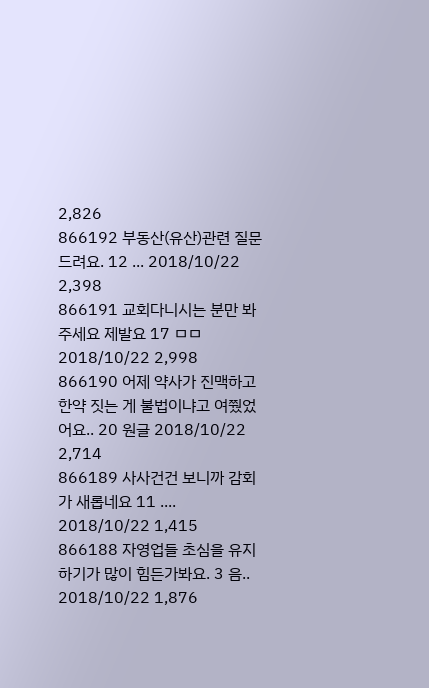2,826
866192 부동산(유산)관련 질문드려요. 12 ... 2018/10/22 2,398
866191 교회다니시는 분만 봐주세요 제발요 17 ㅁㅁ 2018/10/22 2,998
866190 어제 약사가 진맥하고 한약 짓는 게 불법이냐고 여쭸었어요.. 20 원글 2018/10/22 2,714
866189 사사건건 보니까 감회가 새롭네요 11 .... 2018/10/22 1,415
866188 자영업들 초심을 유지하기가 많이 힘든가봐요. 3 음.. 2018/10/22 1,876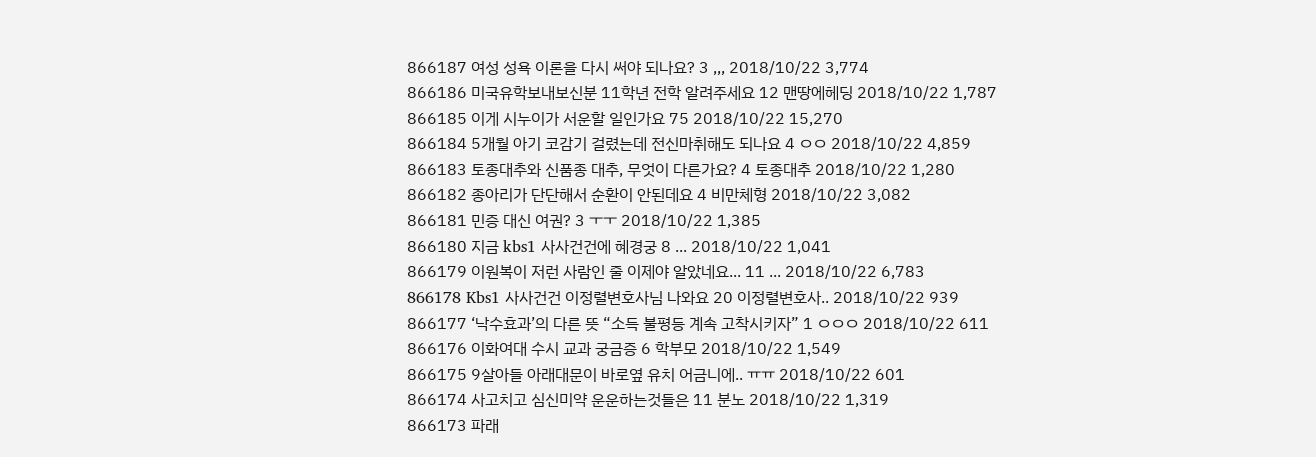866187 여성 성욕 이론을 다시 써야 되나요? 3 ,,, 2018/10/22 3,774
866186 미국유학보내보신분 11학년 전학 알려주세요 12 맨땅에헤딩 2018/10/22 1,787
866185 이게 시누이가 서운할 일인가요 75 2018/10/22 15,270
866184 5개월 아기 코감기 걸렸는데 전신마취해도 되나요 4 ㅇㅇ 2018/10/22 4,859
866183 토종대추와 신품종 대추, 무엇이 다른가요? 4 토종대추 2018/10/22 1,280
866182 종아리가 단단해서 순환이 안된데요 4 비만체형 2018/10/22 3,082
866181 민증 대신 여권? 3 ㅜㅜ 2018/10/22 1,385
866180 지금 kbs1 사사건건에 혜경궁 8 ... 2018/10/22 1,041
866179 이원복이 저런 사람인 줄 이제야 알았네요... 11 ... 2018/10/22 6,783
866178 Kbs1 사사건건 이정렬변호사님 나와요 20 이정렬변호사.. 2018/10/22 939
866177 ‘낙수효과’의 다른 뜻 “소득 불평등 계속 고착시키자” 1 ㅇㅇㅇ 2018/10/22 611
866176 이화여대 수시 교과 궁금증 6 학부모 2018/10/22 1,549
866175 9살아들 아래대문이 바로옆 유치 어금니에.. ㅠㅠ 2018/10/22 601
866174 사고치고 심신미약 운운하는것들은 11 분노 2018/10/22 1,319
866173 파래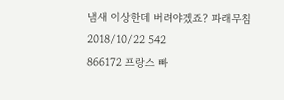냄새 이상한데 버려야겠죠? 파래무침 2018/10/22 542
866172 프랑스 빠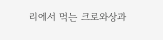리에서 먹는 크로와상과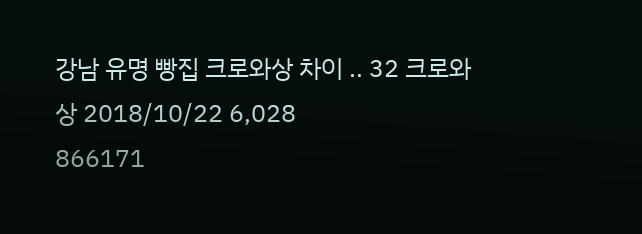강남 유명 빵집 크로와상 차이 .. 32 크로와상 2018/10/22 6,028
866171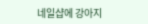네일샵에 강아지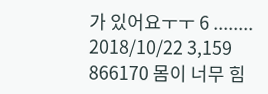가 있어요ㅜㅜ 6 ........ 2018/10/22 3,159
866170 몸이 너무 힘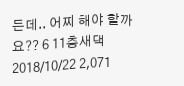든데.. 어찌 해야 할까요?? 6 11층새댁 2018/10/22 2,071